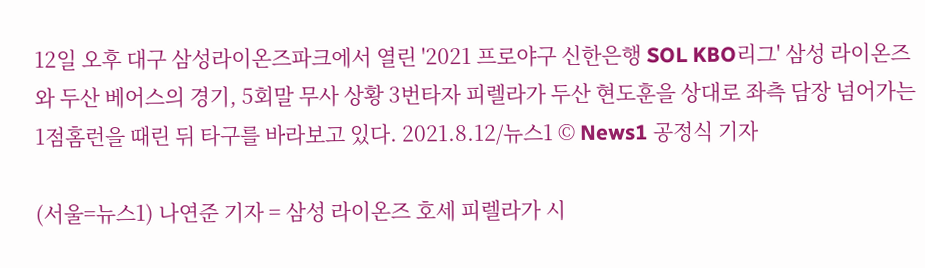12일 오후 대구 삼성라이온즈파크에서 열린 '2021 프로야구 신한은행 SOL KBO리그' 삼성 라이온즈와 두산 베어스의 경기, 5회말 무사 상황 3번타자 피렐라가 두산 현도훈을 상대로 좌측 담장 넘어가는 1점홈런을 때린 뒤 타구를 바라보고 있다. 2021.8.12/뉴스1 © News1 공정식 기자

(서울=뉴스1) 나연준 기자 = 삼성 라이온즈 호세 피렐라가 시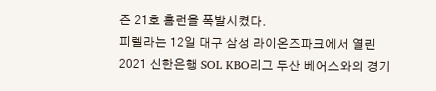즌 21호 홈런을 폭발시켰다.
피렐라는 12일 대구 삼성 라이온즈파크에서 열린 2021 신한은행 SOL KBO리그 두산 베어스와의 경기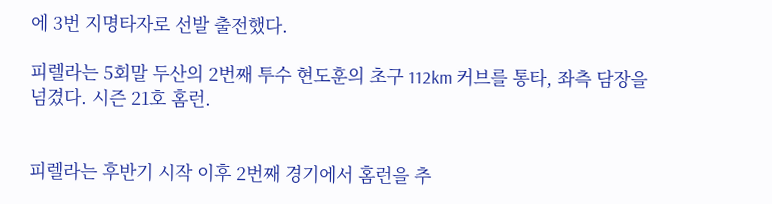에 3번 지명타자로 선발 출전했다.

피렐라는 5회말 두산의 2번째 투수 현도훈의 초구 112km 커브를 통타, 좌측 담장을 넘겼다. 시즌 21호 홈런.


피렐라는 후반기 시작 이후 2번째 경기에서 홈런을 추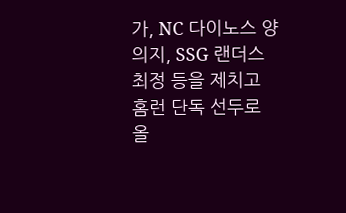가, NC 다이노스 양의지, SSG 랜더스 최정 등을 제치고 홈런 단독 선두로 올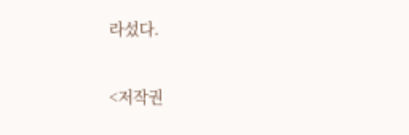라섰다.

<저작권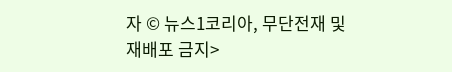자 © 뉴스1코리아, 무단전재 및 재배포 금지>